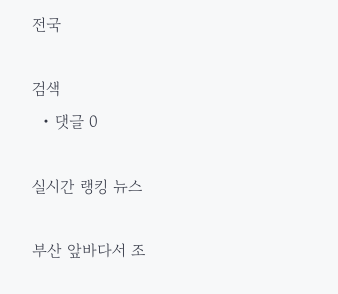전국

검색
  • 댓글 0

실시간 랭킹 뉴스

부산 앞바다서 조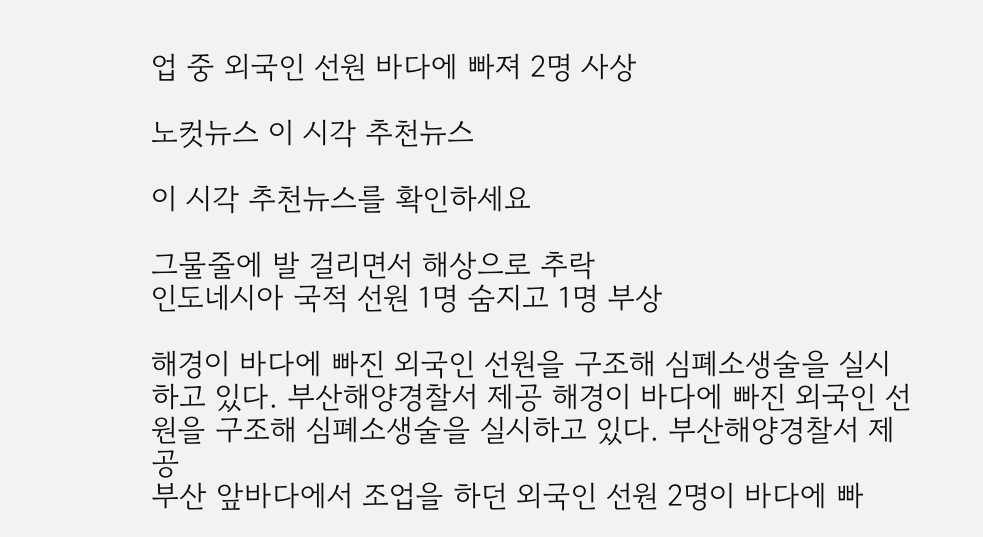업 중 외국인 선원 바다에 빠져 2명 사상

노컷뉴스 이 시각 추천뉴스

이 시각 추천뉴스를 확인하세요

그물줄에 발 걸리면서 해상으로 추락
인도네시아 국적 선원 1명 숨지고 1명 부상

해경이 바다에 빠진 외국인 선원을 구조해 심폐소생술을 실시하고 있다. 부산해양경찰서 제공 해경이 바다에 빠진 외국인 선원을 구조해 심폐소생술을 실시하고 있다. 부산해양경찰서 제공
부산 앞바다에서 조업을 하던 외국인 선원 2명이 바다에 빠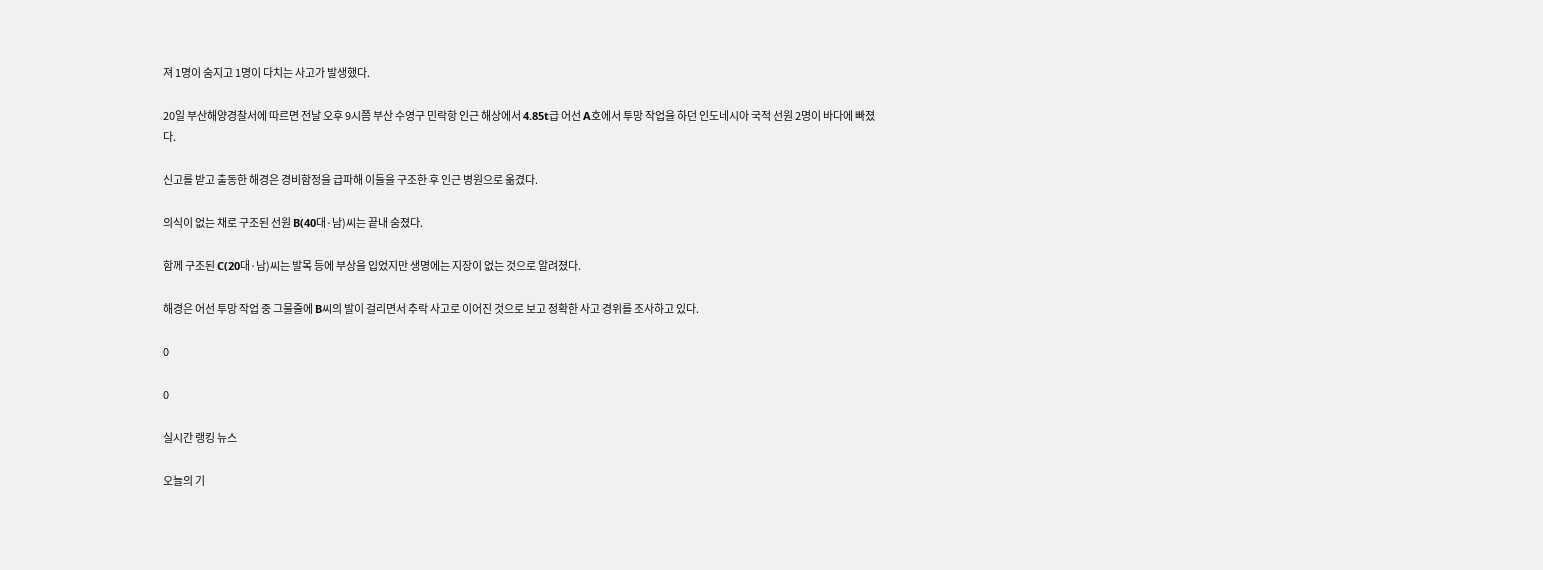져 1명이 숨지고 1명이 다치는 사고가 발생했다.

20일 부산해양경찰서에 따르면 전날 오후 9시쯤 부산 수영구 민락항 인근 해상에서 4.85t급 어선 A호에서 투망 작업을 하던 인도네시아 국적 선원 2명이 바다에 빠졌다.

신고를 받고 출동한 해경은 경비함정을 급파해 이들을 구조한 후 인근 병원으로 옮겼다.

의식이 없는 채로 구조된 선원 B(40대·남)씨는 끝내 숨졌다.

함께 구조된 C(20대·남)씨는 발목 등에 부상을 입었지만 생명에는 지장이 없는 것으로 알려졌다.

해경은 어선 투망 작업 중 그물줄에 B씨의 발이 걸리면서 추락 사고로 이어진 것으로 보고 정확한 사고 경위를 조사하고 있다.

0

0

실시간 랭킹 뉴스

오늘의 기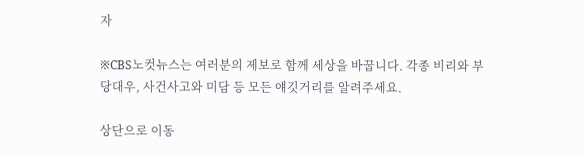자

※CBS노컷뉴스는 여러분의 제보로 함께 세상을 바꿉니다. 각종 비리와 부당대우, 사건사고와 미담 등 모든 얘깃거리를 알려주세요.

상단으로 이동